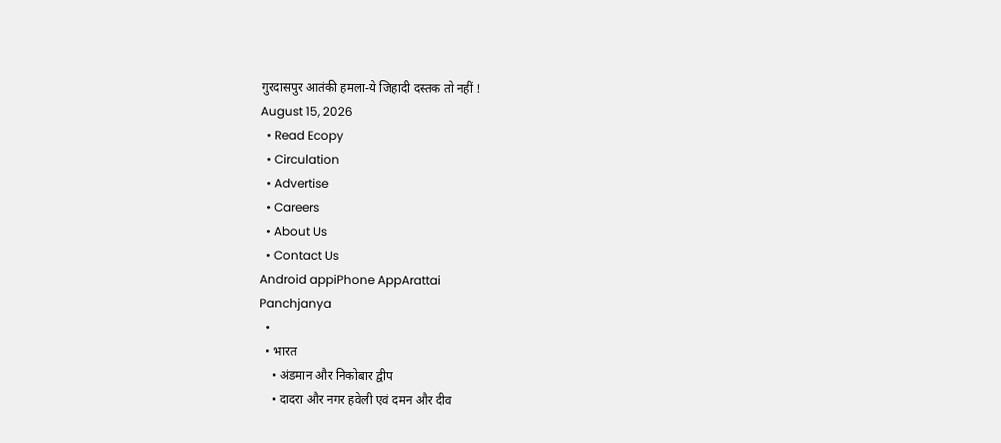गुरदासपुर आतंकी हमला-ये जिहादी दस्तक तो नहीं !
August 15, 2026
  • Read Ecopy
  • Circulation
  • Advertise
  • Careers
  • About Us
  • Contact Us
Android appiPhone AppArattai
Panchjanya
  •
  • भारत
    • अंडमान और निकोबार द्वीप
    • दादरा और नगर हवेली एवं दमन और दीव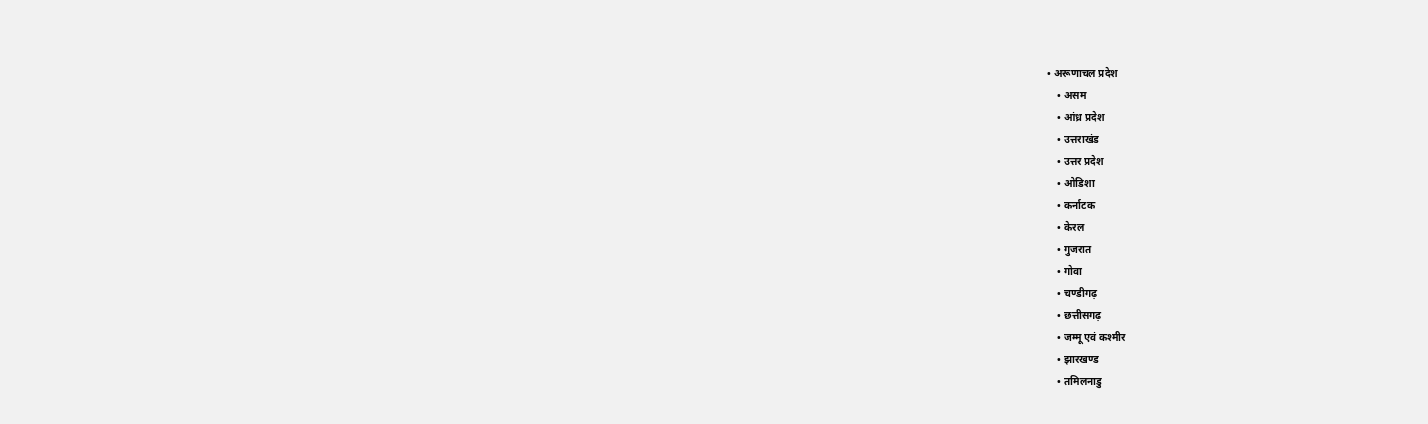• अरूणाचल प्रदेश
    • असम
    • आंध्र प्रदेश
    • उत्तराखंड
    • उत्तर प्रदेश
    • ओडिशा
    • कर्नाटक
    • केरल
    • गुजरात
    • गोवा
    • चण्‍डीगढ़
    • छत्तीसगढ़
    • जम्‍मू एवं कश्‍मीर
    • झारखण्‍ड
    • तमिलनाडु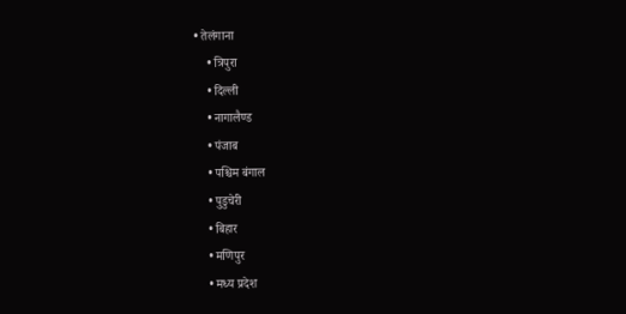• तेलंगाना
    • त्रिपुरा
    • दिल्ली
    • नागालैण्‍ड
    • पंजाब
    • पश्चिम बंगाल
    • पुडुचेरी
    • बिहार
    • मणिपुर
    • मध्य प्रदेश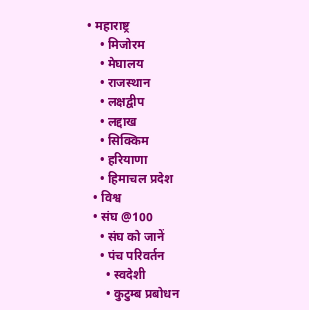• महाराष्ट्र
    • मिजोरम
    • मेघालय
    • राजस्थान
    • लक्षद्वीप
    • लद्दाख
    • सिक्किम
    • हरियाणा
    • हिमाचल प्रदेश
  • विश्व
  • संघ @100
    • संघ को जानें
    • पंच परिवर्तन
      • स्वदेशी
      • कुटुम्ब प्रबोधन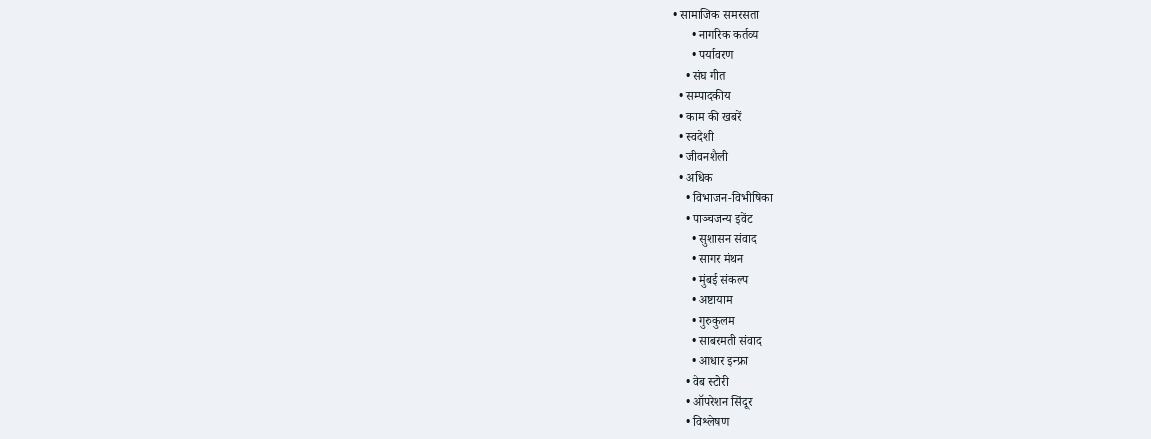• सामाजिक समरसता
      • नागरिक कर्तव्य
      • पर्यावरण
    • संघ गीत
  • सम्पादकीय
  • काम की खबरें
  • स्वदेशी
  • जीवनशैली
  • अधिक
    • विभाजन-विभीषिका
    • पाञ्चजन्य इवेंट
      • सुशासन संवाद
      • सागर मंथन
      • मुंबई संकल्प
      • अष्टायाम
      • गुरुकुलम
      • साबरमती संवाद
      • आधार इन्फ्रा
    • वेब स्टोरी
    • ऑपरेशन सिंदूर
    • विश्लेषण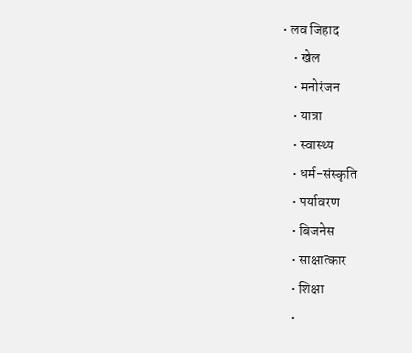• लव जिहाद
    • खेल
    • मनोरंजन
    • यात्रा
    • स्वास्थ्य
    • धर्म-संस्कृति
    • पर्यावरण
    • बिजनेस
    • साक्षात्कार
    • शिक्षा
    •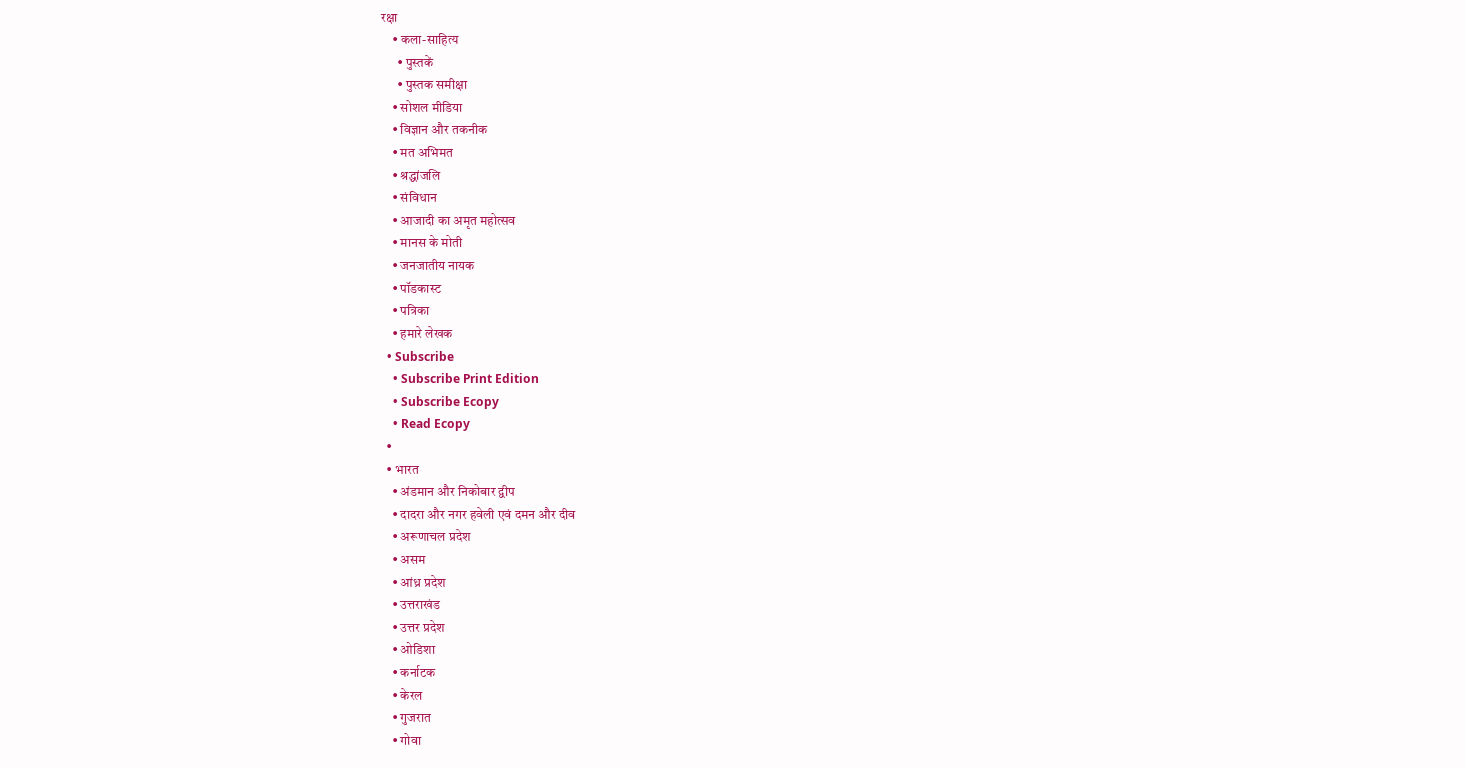रक्षा
    • कला-साहित्य
      • पुस्तकें
      • पुस्तक समीक्षा
    • सोशल मीडिया
    • विज्ञान और तकनीक
    • मत अभिमत
    • श्रद्धांजलि
    • संविधान
    • आजादी का अमृत महोत्सव
    • मानस के मोती
    • जनजातीय नायक
    • पॉडकास्ट
    • पत्रिका
    • हमारे लेखक
  • Subscribe
    • Subscribe Print Edition
    • Subscribe Ecopy
    • Read Ecopy
  •
  • भारत
    • अंडमान और निकोबार द्वीप
    • दादरा और नगर हवेली एवं दमन और दीव
    • अरूणाचल प्रदेश
    • असम
    • आंध्र प्रदेश
    • उत्तराखंड
    • उत्तर प्रदेश
    • ओडिशा
    • कर्नाटक
    • केरल
    • गुजरात
    • गोवा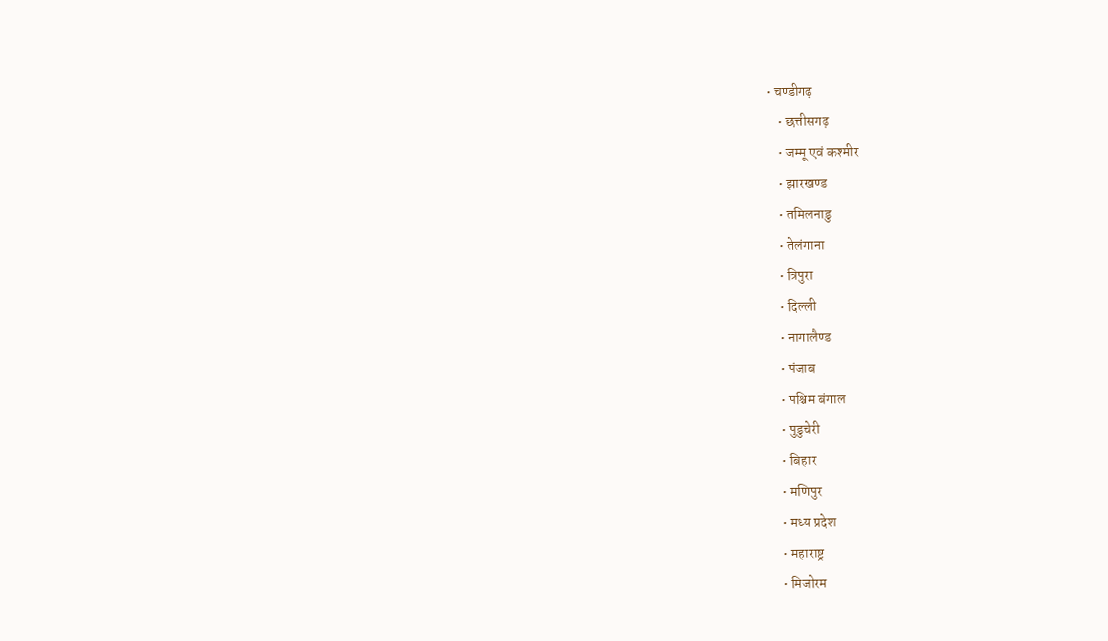• चण्‍डीगढ़
    • छत्तीसगढ़
    • जम्‍मू एवं कश्‍मीर
    • झारखण्‍ड
    • तमिलनाडु
    • तेलंगाना
    • त्रिपुरा
    • दिल्ली
    • नागालैण्‍ड
    • पंजाब
    • पश्चिम बंगाल
    • पुडुचेरी
    • बिहार
    • मणिपुर
    • मध्य प्रदेश
    • महाराष्ट्र
    • मिजोरम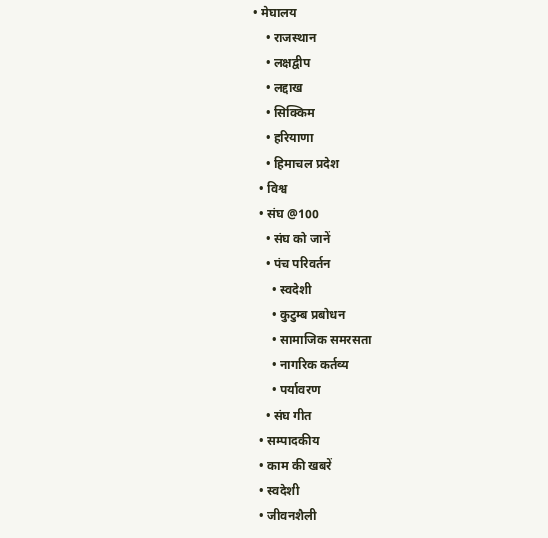• मेघालय
    • राजस्थान
    • लक्षद्वीप
    • लद्दाख
    • सिक्किम
    • हरियाणा
    • हिमाचल प्रदेश
  • विश्व
  • संघ @100
    • संघ को जानें
    • पंच परिवर्तन
      • स्वदेशी
      • कुटुम्ब प्रबोधन
      • सामाजिक समरसता
      • नागरिक कर्तव्य
      • पर्यावरण
    • संघ गीत
  • सम्पादकीय
  • काम की खबरें
  • स्वदेशी
  • जीवनशैली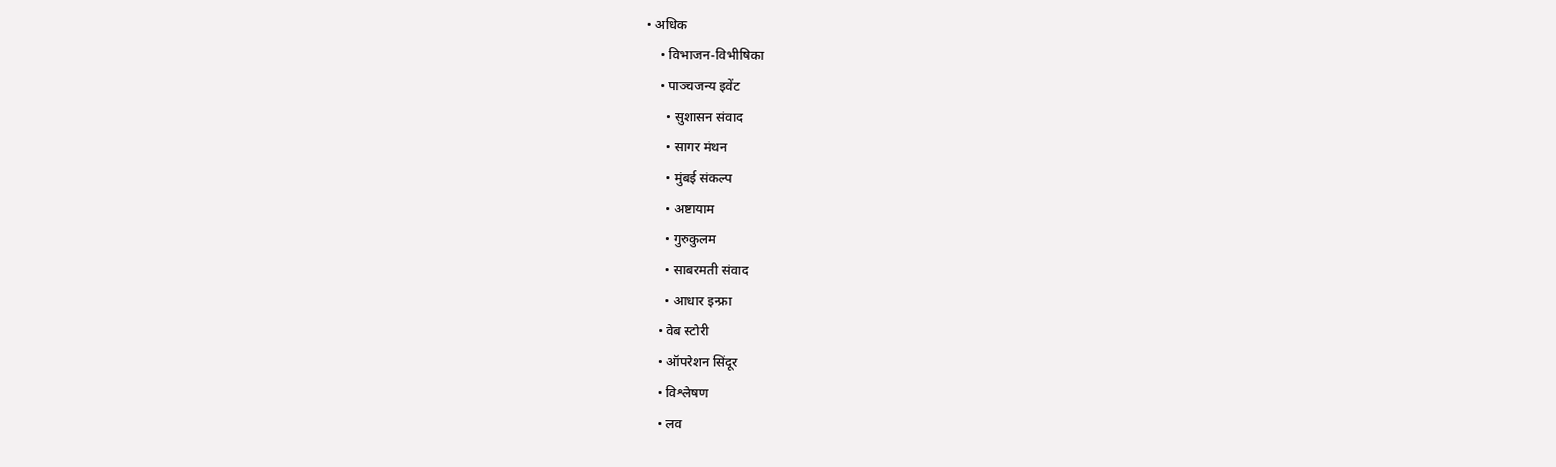• अधिक
    • विभाजन-विभीषिका
    • पाञ्चजन्य इवेंट
      • सुशासन संवाद
      • सागर मंथन
      • मुंबई संकल्प
      • अष्टायाम
      • गुरुकुलम
      • साबरमती संवाद
      • आधार इन्फ्रा
    • वेब स्टोरी
    • ऑपरेशन सिंदूर
    • विश्लेषण
    • लव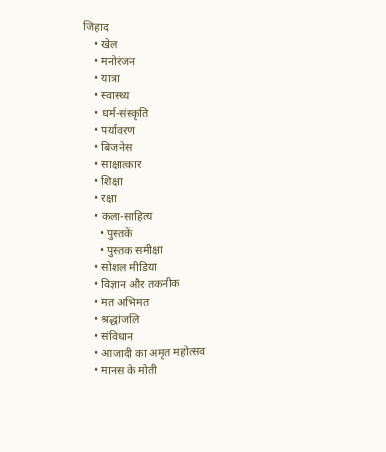जिहाद
    • खेल
    • मनोरंजन
    • यात्रा
    • स्वास्थ्य
    • धर्म-संस्कृति
    • पर्यावरण
    • बिजनेस
    • साक्षात्कार
    • शिक्षा
    • रक्षा
    • कला-साहित्य
      • पुस्तकें
      • पुस्तक समीक्षा
    • सोशल मीडिया
    • विज्ञान और तकनीक
    • मत अभिमत
    • श्रद्धांजलि
    • संविधान
    • आजादी का अमृत महोत्सव
    • मानस के मोती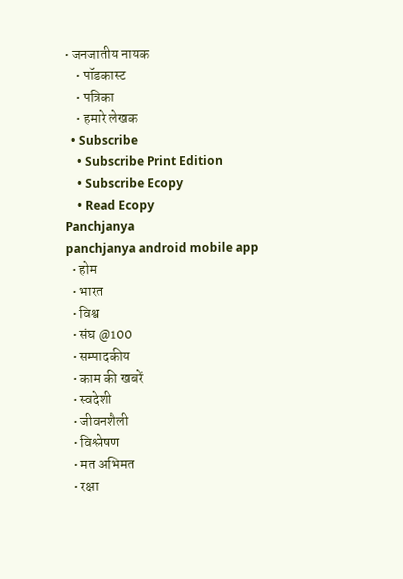• जनजातीय नायक
    • पॉडकास्ट
    • पत्रिका
    • हमारे लेखक
  • Subscribe
    • Subscribe Print Edition
    • Subscribe Ecopy
    • Read Ecopy
Panchjanya
panchjanya android mobile app
  • होम
  • भारत
  • विश्व
  • संघ @100
  • सम्पादकीय
  • काम की खबरें
  • स्वदेशी
  • जीवनशैली
  • विश्लेषण
  • मत अभिमत
  • रक्षा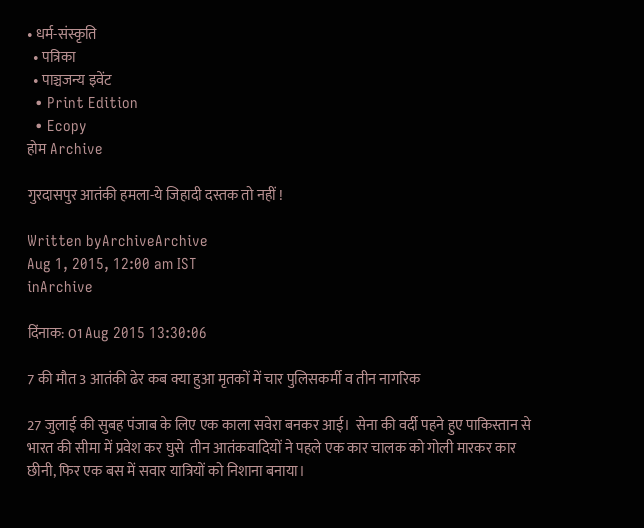• धर्म-संस्कृति
  • पत्रिका
  • पाञ्चजन्य इवेंट
  • Print Edition
  • Ecopy
होम Archive

गुरदासपुर आतंकी हमला-ये जिहादी दस्तक तो नहीं !

Written byArchiveArchive
Aug 1, 2015, 12:00 am IST
inArchive

दिंनाक: 01 Aug 2015 13:30:06

7 की मौत 3 आतंकी ढेर कब क्या हुआ मृतकों में चार पुलिसकर्मी व तीन नागरिक

27 जुलाई की सुबह पंजाब के लिए एक काला सवेरा बनकर आई।  सेना की वर्दी पहने हुए पाकिस्तान से भारत की सीमा में प्रवेश कर घुसे  तीन आतंकवादियों ने पहले एक कार चालक को गोली मारकर कार छीनी, फिर एक बस में सवार यात्रियों को निशाना बनाया।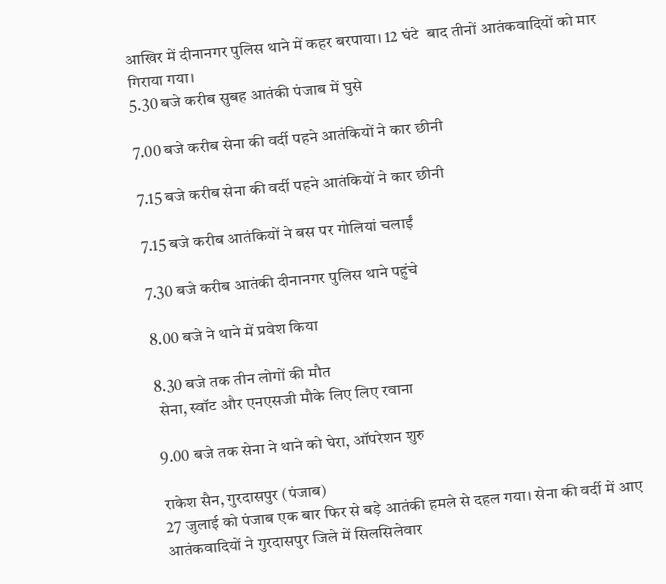आखिर में दीनानगर पुलिस थाने में कहर बरपाया। 12 घंटे  बाद तीनों आतंकवादियों को मार गिराया गया।
5.30 बजे करीब सुबह आतंकी पंजाब में घुसे

7.00 बजे करीब सेना की वर्दी पहने आतंकियों ने कार छीनी

7.15 बजे करीब सेना की वर्दी पहने आतंकियों ने कार छीनी

7.15 बजे करीब आतंकियों ने बस पर गोलियां चलाईं

7.30 बजे करीब आतंकी दीनानगर पुलिस थाने पहुंचे

8.00 बजे ने थाने में प्रवेश किया

8.30 बजे तक तीन लोगों की मौत
 सेना, स्वॉट और एनएसजी मौके लिए लिए रवाना

9.00 बजे तक सेना ने थाने को घेरा, ऑपरेशन शुरु

राकेश सैन, गुरदासपुर (पंजाब)
27 जुलाई को पंजाब एक बार फिर से बड़े आतंकी हमले से दहल गया। सेना की वर्दी में आए आतंकवादियों ने गुरदासपुर जिले में सिलसिलेवार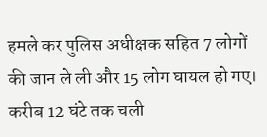हमले कर पुलिस अधीक्षक सहित 7 लोगों की जान ले ली और 15 लोग घायल हो गए। करीब 12 घंटे तक चली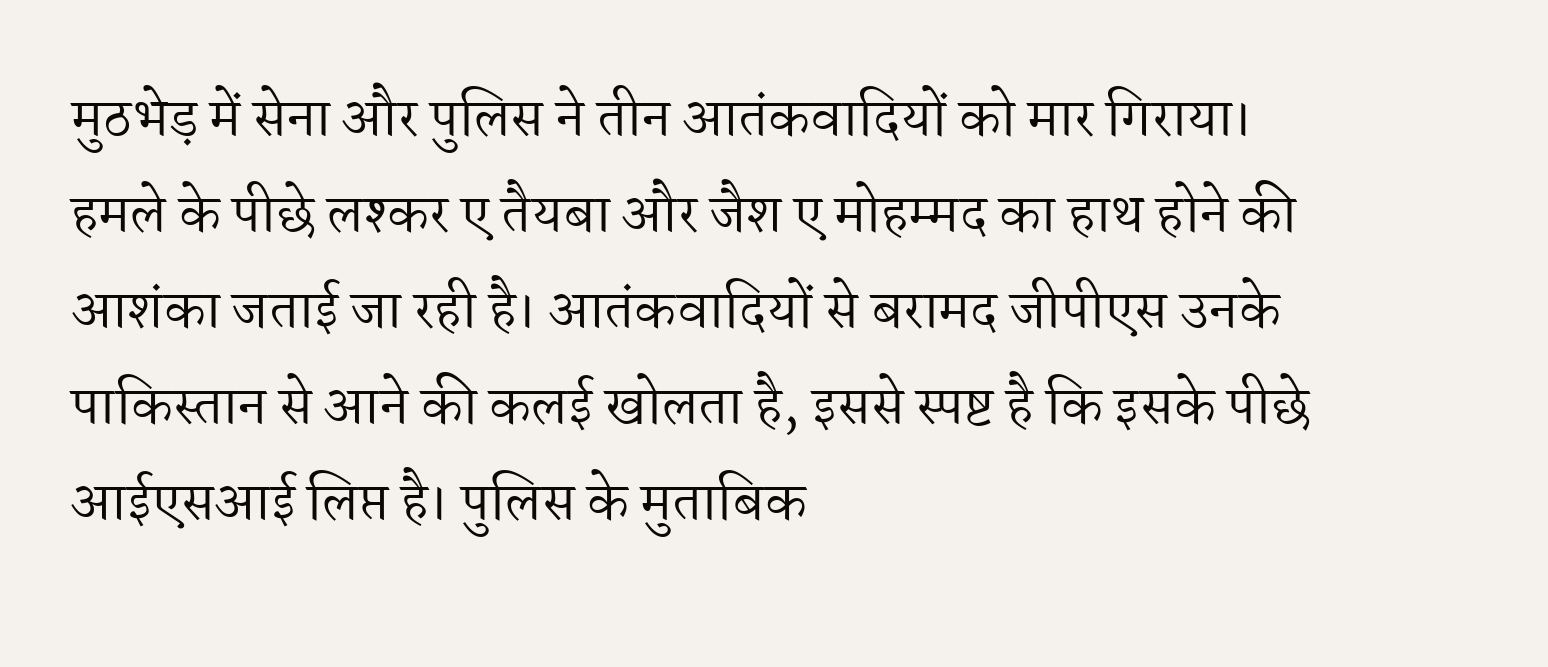मुठभेड़ में सेना और पुलिस ने तीन आतंकवादियों को मार गिराया। हमले के पीछे लश्कर ए तैयबा और जैश ए मोहम्मद का हाथ होने की आशंका जताई जा रही है। आतंकवादियों से बरामद जीपीएस उनके पाकिस्तान से आने की कलई खोलता है, इससे स्पष्ट है कि इसके पीछे आईएसआई लिप्त है। पुलिस के मुताबिक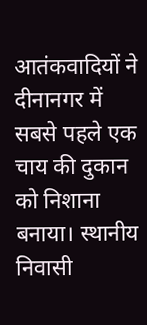आतंकवादियों ने दीनानगर में सबसे पहले एक चाय की दुकान को निशाना बनाया। स्थानीय निवासी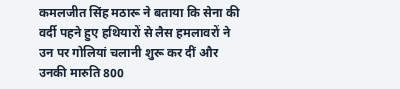कमलजीत सिंह मठारू ने बताया कि सेना की वर्दी पहने हुए हथियारों से लैस हमलावरों ने उन पर गोलियां चलानी शुरू कर दीं और उनकी मारुति 800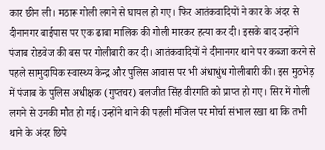कार छीन ली। मठारू गोली लगने से घायल हो गए। फिर आतंकवादियों ने कार के अंदर से दीनानगर बाईपास पर एक ढाबा मालिक की गोली मारकर हत्या कर दी। इसके बाद उन्होंने पंजाब रोडवेज की बस पर गोलीबारी कर दी। आतंकवादियों ने दीनानगर थाने पर कब्जा करने से पहले सामुदायिक स्वास्थ्य केन्द्र और पुलिस आवास पर भी अंधाधुंध गोलीबारी की। इस मुठभेड़ में पंजाब के पुलिस अधीक्षक (गुप्तचर) बलजीत सिंह वीरगति को प्राप्त हो गए। सिर में गोली लगने से उनकी मौत हो गई। उन्होंने थाने की पहली मंजिल पर मोर्चा संभाल रखा था कि तभी थाने के अंदर छिपे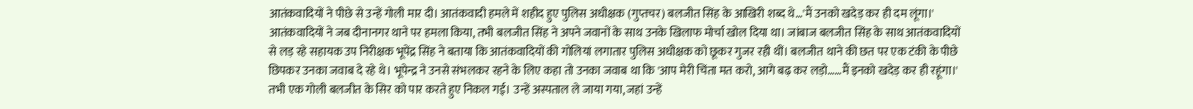आतंकवादियों ने पीछे से उन्हें गोली मार दी। आतंकवादी हमले में शहीद हुए पुलिस अधीक्षक (गुप्तचर) बलजीत सिंह के आखिरी शब्द थे…'मैं उनको खदेड़ कर ही दम लूंगा।' आतंकवादियों ने जब दीनानगर थाने पर हमला किया, तभी बलजीत सिंह ने अपने जवानों के साथ उनके खिलाफ मोर्चा खोल दिया था। जांबाज बलजीत सिंह के साथ आतंकवादियों से लड़ रहे सहायक उप निरीक्षक भूपेंद्र सिंह ने बताया कि आतंकवादियों की गोलियां लगातार पुलिस अधीक्षक को छूकर गुजर रही थीं। बलजीत थाने की छत पर एक टंकी के पीछे छिपकर उनका जवाब दे रहे थे। भूपेन्द्र ने उनसे संभलकर रहने के लिए कहा तो उनका जवाब था कि 'आप मेरी चिंता मत करो, आगे बढ़ कर लड़ो……मैं इनको खदेड़ कर ही रहूंगा।' तभी एक गोली बलजीत के सिर को पार करते हुए निकल गई। उन्हें अस्पताल ले जाया गया, जहां उन्हें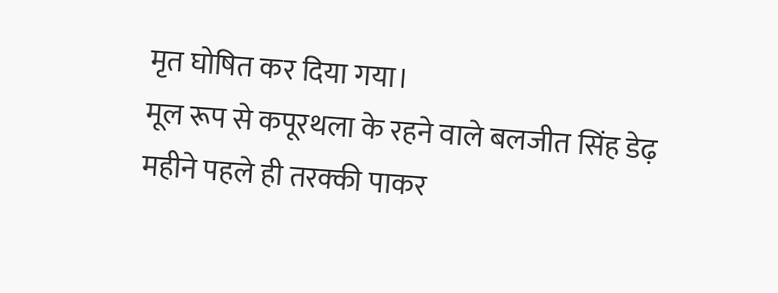मृत घोषित कर दिया गया।
मूल रूप से कपूरथला के रहने वाले बलजीत सिंह डेढ़ महीने पहले ही तरक्की पाकर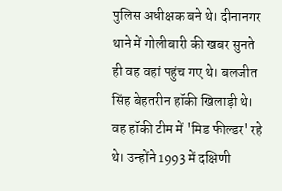पुलिस अधीक्षक बने थे। दीनानगर थाने में गोलीबारी की खबर सुनते ही वह वहां पहुंच गए थे। बलजीत सिंह बेहतरीन हॉकी खिलाड़ी थे। वह हॉकी टीम में 'मिड फील्डर' रहे थे। उन्होंने 1993 में दक्षिणी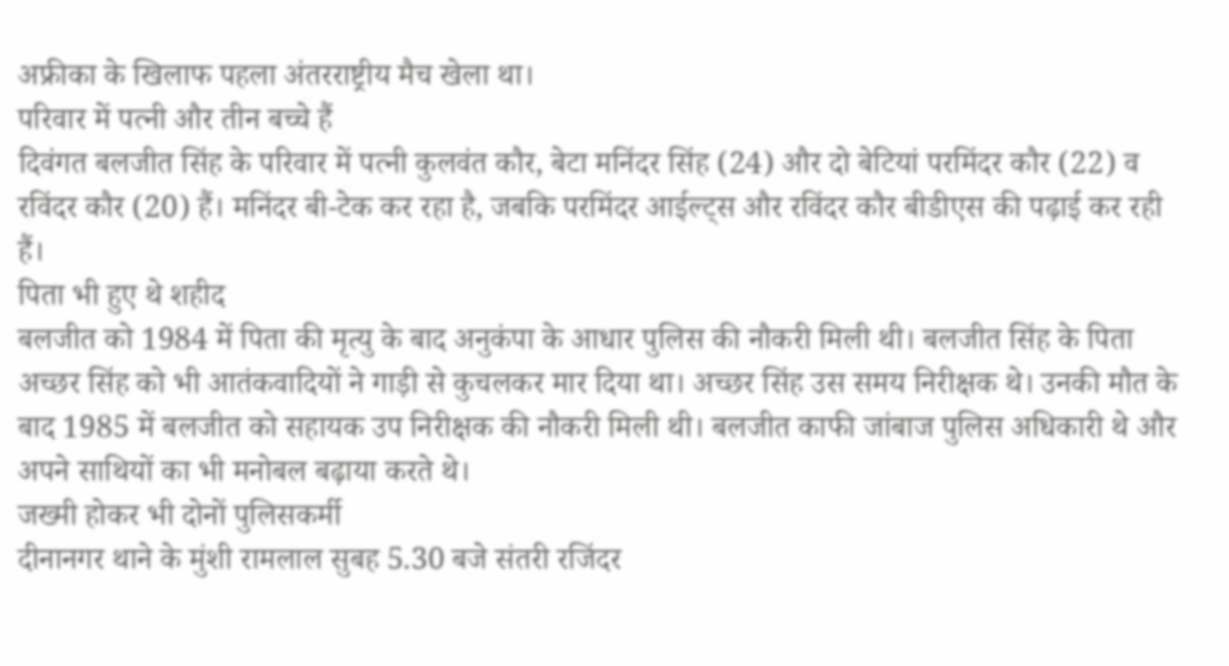अफ्रीका के खिलाफ पहला अंतरराष्ट्रीय मैच खेला था।
परिवार में पत्नी और तीन बच्चे हैं
दिवंगत बलजीत सिंह के परिवार में पत्नी कुलवंत कौर, बेटा मनिंदर सिंह (24) और दो बेटियां परमिंदर कौर (22) व रविंदर कौर (20) हैं। मनिंदर बी-टेक कर रहा है, जबकि परमिंदर आईल्ट्स और रविंदर कौर बीडीएस की पढ़ाई कर रही हैं।
पिता भी हुए थे शहीद
बलजीत को 1984 में पिता की मृत्यु के बाद अनुकंपा के आधार पुलिस की नौकरी मिली थी। बलजीत सिंह के पिता अच्छर सिंह को भी आतंकवादियों ने गाड़ी से कुचलकर मार दिया था। अच्छर सिंह उस समय निरीक्षक थे। उनकी मौत के बाद 1985 में बलजीत को सहायक उप निरीक्षक की नौकरी मिली थी। बलजीत काफी जांबाज पुलिस अधिकारी थे और अपने साथियों का भी मनोबल बढ़ाया करते थे।
जख्मी होकर भी दोनों पुलिसकर्मी
दीनानगर थाने के मुंशी रामलाल सुबह 5.30 बजे संतरी रजिंदर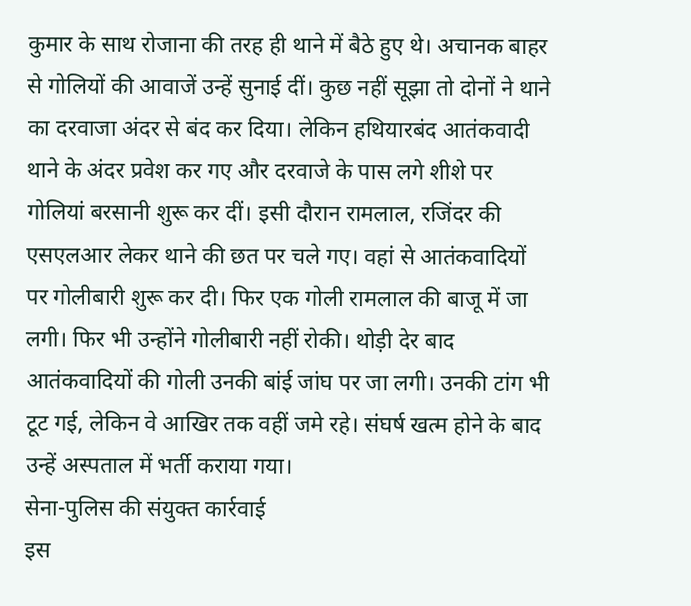कुमार के साथ रोजाना की तरह ही थाने में बैठे हुए थे। अचानक बाहर से गोलियों की आवाजें उन्हें सुनाई दीं। कुछ नहीं सूझा तो दोनों ने थाने का दरवाजा अंदर से बंद कर दिया। लेकिन हथियारबंद आतंकवादी थाने के अंदर प्रवेश कर गए और दरवाजे के पास लगे शीशे पर गोलियां बरसानी शुरू कर दीं। इसी दौरान रामलाल, रजिंदर की एसएलआर लेकर थाने की छत पर चले गए। वहां से आतंकवादियों पर गोलीबारी शुरू कर दी। फिर एक गोली रामलाल की बाजू में जा लगी। फिर भी उन्होंने गोलीबारी नहीं रोकी। थोड़ी देर बाद आतंकवादियों की गोली उनकी बांई जांघ पर जा लगी। उनकी टांग भी टूट गई, लेकिन वे आखिर तक वहीं जमे रहे। संघर्ष खत्म होने के बाद उन्हें अस्पताल में भर्ती कराया गया।
सेना-पुलिस की संयुक्त कार्रवाई
इस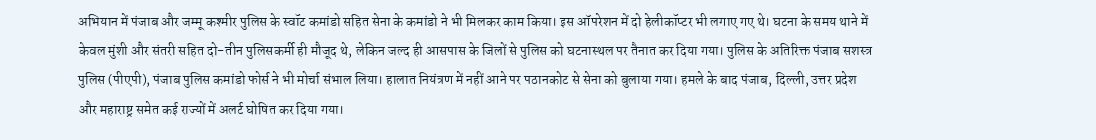अभियान में पंजाब और जम्मू कश्मीर पुलिस के स्वॉट कमांडो सहित सेना के कमांडो ने भी मिलकर काम किया। इस ऑपरेशन में दो हेलीकॉप्टर भी लगाए गए थे। घटना के समय थाने में केवल मुंशी और संतरी सहित दो-तीन पुलिसकर्मी ही मौजूद थे, लेकिन जल्द ही आसपास के जिलों से पुलिस को घटनास्थल पर तैनात कर दिया गया। पुलिस के अतिरिक्त पंजाब सशस्त्र पुलिस (पीएपी), पंजाब पुलिस कमांडो फोर्स ने भी मोर्चा संभाल लिया। हालात नियंत्रण में नहीं आने पर पठानकोट से सेना को बुलाया गया। हमले के बाद पंजाब, दिल्ली, उत्तर प्रदेश और महाराष्ट्र समेत कई राज्यों में अलर्ट घोषित कर दिया गया।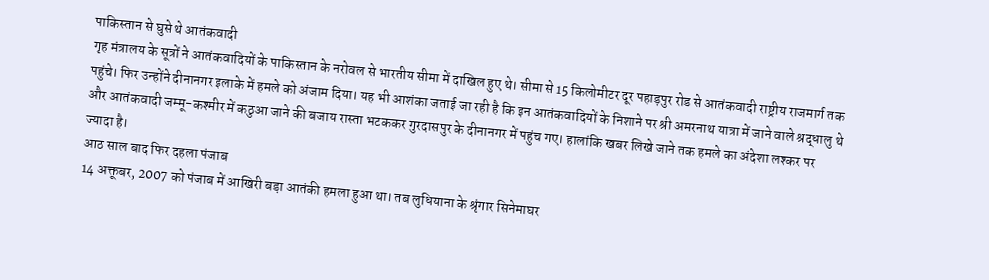पाकिस्तान से घुसे थे आतंकवादी
गृह मंत्रालय के सूत्रों ने आतंकवादियों के पाकिस्तान के नरोवल से भारतीय सीमा में दाखिल हुए थे। सीमा से 15 किलोमीटर दूर पहाड़पुर रोड से आतंकवादी राष्ट्रीय राजमार्ग तक पहुंचे। फिर उन्होंने दीनानगर इलाके में हमले को अंजाम दिया। यह भी आशंका जताई जा रही है कि इन आतंकवादियों के निशाने पर श्री अमरनाथ यात्रा में जाने वाले श्रद्धालु थे और आतंकवादी जम्मू-कश्मीर में कठुआ जाने की बजाय रास्ता भटककर गुरदासपुर के दीनानगर में पहुंच गए। हालांकि खबर लिखे जाने तक हमले का अंदेशा लश्कर पर ज्यादा है।
आठ साल बाद फिर दहला पंजाब
14 अक्तूबर, 2007 को पंजाब में आखिरी बड़ा आतंकी हमला हुआ था। तब लुधियाना के श्रृंगार सिनेमाघर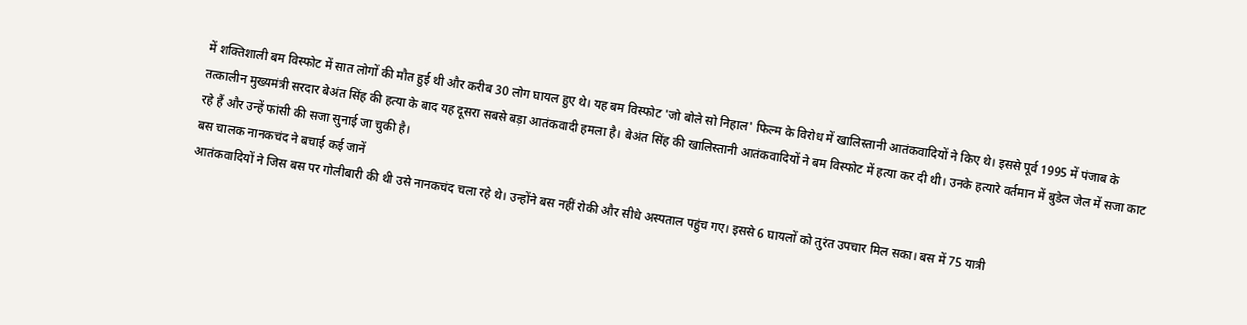में शक्तिशाली बम विस्फोट में सात लोगों की मौत हुई थी और करीब 30 लोग घायल हुए थे। यह बम विस्फोट 'जो बोले सो निहाल' फिल्म के विरोध में खालिस्तानी आतंकवादियों ने किए थे। इससे पूर्व 1995 में पंजाब के तत्कालीन मुख्यमंत्री सरदार बेअंत सिंह की हत्या के बाद यह दूसरा सबसे बड़ा आतंकवादी हमला है। बेअंत सिंह की खालिस्तानी आतंकवादियों ने बम विस्फोट में हत्या कर दी थी। उनके हत्यारे वर्तमान में बुडेल जेल में सजा काट रहे हैं और उन्हें फांसी की सजा सुनाई जा चुकी है।
बस चालक नानकचंद ने बचाई कई जानें
आतंकवादियों ने जिस बस पर गोलीबारी की थी उसे नानकचंद चला रहे थे। उन्होंने बस नहीं रोकी और सीधे अस्पताल पहुंच गए। इससे 6 घायलों को तुरंत उपचार मिल सका। बस में 75 यात्री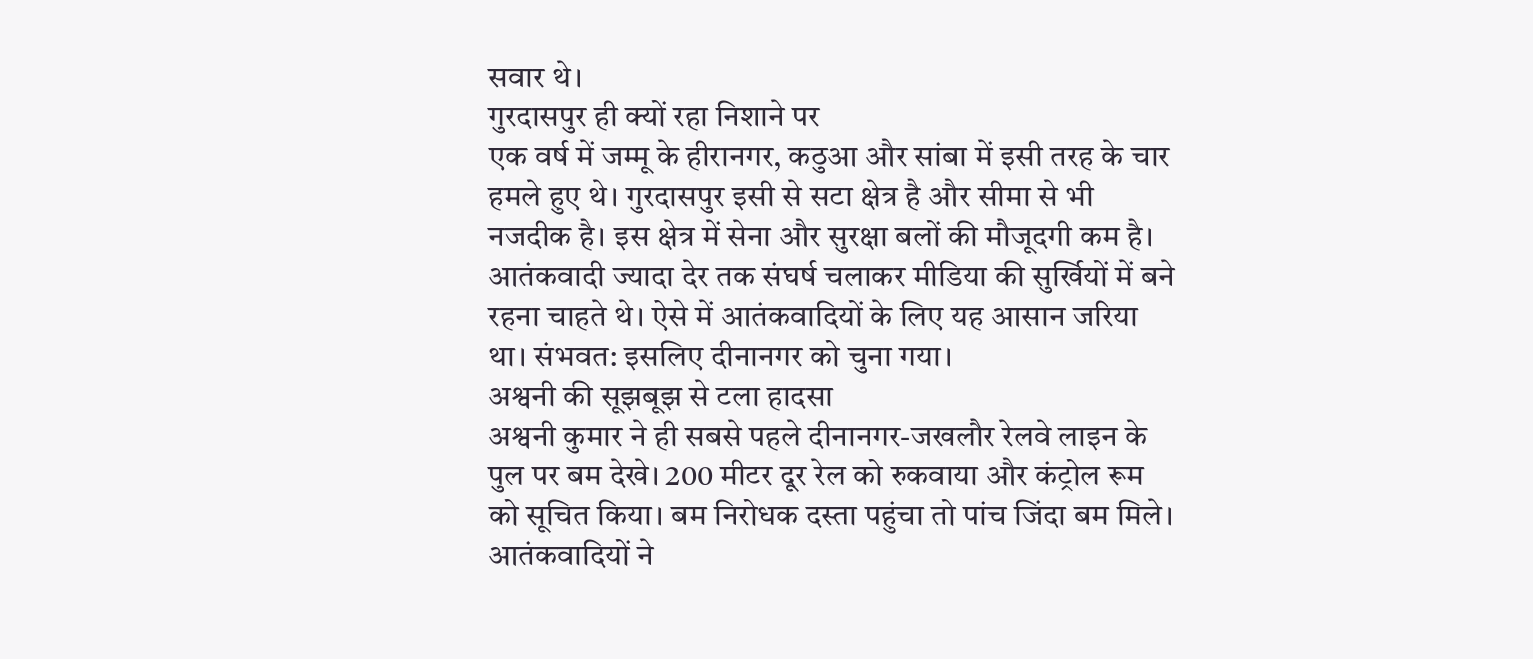सवार थे।
गुरदासपुर ही क्यों रहा निशाने पर
एक वर्ष में जम्मू के हीरानगर, कठुआ और सांबा में इसी तरह के चार हमले हुए थे। गुरदासपुर इसी से सटा क्षेत्र है और सीमा से भी नजदीक है। इस क्षेत्र में सेना और सुरक्षा बलों की मौजूदगी कम है। आतंकवादी ज्यादा देर तक संघर्ष चलाकर मीडिया की सुर्खियों में बने रहना चाहते थे। ऐसे में आतंकवादियों के लिए यह आसान जरिया था। संभवत: इसलिए दीनानगर को चुना गया।
अश्वनी की सूझबूझ से टला हादसा
अश्वनी कुमार ने ही सबसे पहले दीनानगर-जखलौर रेलवे लाइन के पुल पर बम देखे। 200 मीटर दूर रेल को रुकवाया और कंट्रोल रूम को सूचित किया। बम निरोधक दस्ता पहुंचा तो पांच जिंदा बम मिले। आतंकवादियों ने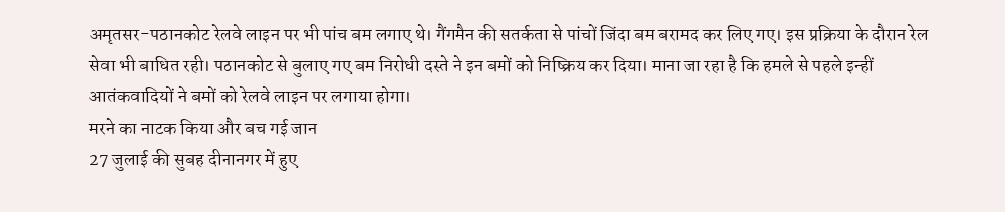अमृतसर-पठानकोट रेलवे लाइन पर भी पांच बम लगाए थे। गैंगमैन की सतर्कता से पांचों जिंदा बम बरामद कर लिए गए। इस प्रक्रिया के दौरान रेल सेवा भी बाधित रही। पठानकोट से बुलाए गए बम निरोधी दस्ते ने इन बमों को निष्क्रिय कर दिया। माना जा रहा है कि हमले से पहले इन्हीं आतंकवादियों ने बमों को रेलवे लाइन पर लगाया होगा।
मरने का नाटक किया और बच गई जान
27 जुलाई की सुबह दीनानगर में हुए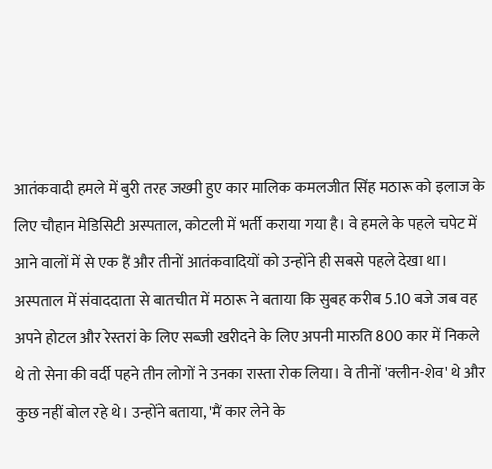आतंकवादी हमले में बुरी तरह जख्मी हुए कार मालिक कमलजीत सिंह मठारू को इलाज के लिए चौहान मेडिसिटी अस्पताल, कोटली में भर्ती कराया गया है। वे हमले के पहले चपेट में आने वालों में से एक हैं और तीनों आतंकवादियों को उन्होंने ही सबसे पहले देखा था। अस्पताल में संवाददाता से बातचीत में मठारू ने बताया कि सुबह करीब 5.10 बजे जब वह अपने होटल और रेस्तरां के लिए सब्जी खरीदने के लिए अपनी मारुति 800 कार में निकले थे तो सेना की वर्दी पहने तीन लोगों ने उनका रास्ता रोक लिया। वे तीनों 'क्लीन-शेव' थे और कुछ नहीं बोल रहे थे। उन्होंने बताया, 'मैं कार लेने के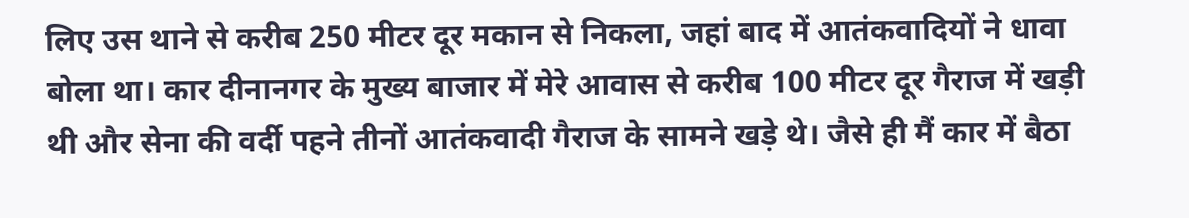लिए उस थाने से करीब 250 मीटर दूर मकान से निकला, जहां बाद में आतंकवादियों ने धावा बोला था। कार दीनानगर के मुख्य बाजार में मेरे आवास से करीब 100 मीटर दूर गैराज में खड़ी थी और सेना की वर्दी पहने तीनों आतंकवादी गैराज के सामने खड़े थे। जैसे ही मैं कार में बैठा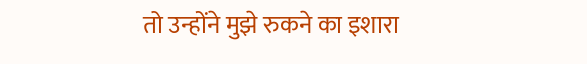तो उन्होंने मुझे रुकने का इशारा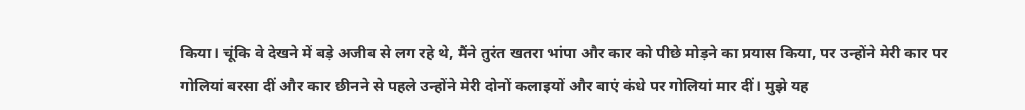किया। चूंकि वे देखने में बड़े अजीब से लग रहे थे, मैंने तुरंत खतरा भांपा और कार को पीछे मोड़ने का प्रयास किया, पर उन्होंने मेरी कार पर गोलियां बरसा दीं और कार छीनने से पहले उन्होंने मेरी दोनों कलाइयों और बाएं कंधे पर गोलियां मार दीं। मुझे यह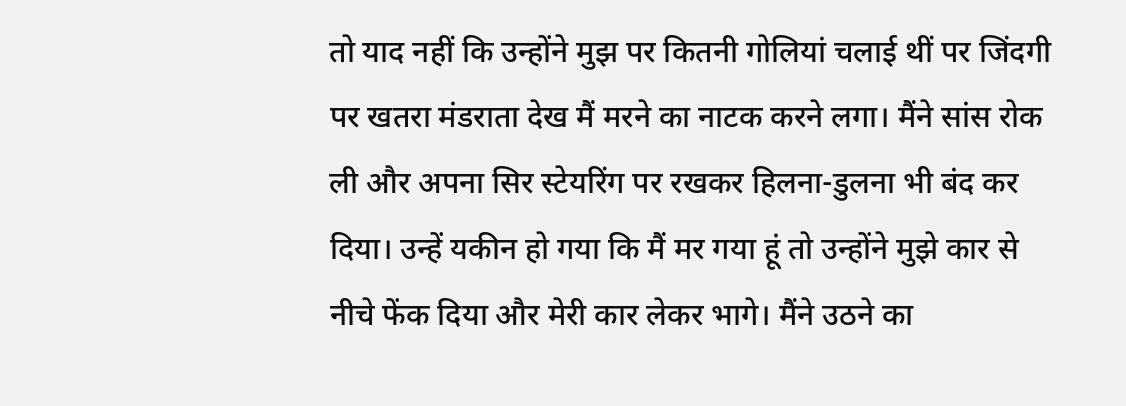तो याद नहीं कि उन्होंने मुझ पर कितनी गोलियां चलाई थीं पर जिंदगी पर खतरा मंडराता देख मैं मरने का नाटक करने लगा। मैंने सांस रोक ली और अपना सिर स्टेयरिंग पर रखकर हिलना-डुलना भी बंद कर दिया। उन्हें यकीन हो गया कि मैं मर गया हूं तो उन्होंने मुझे कार से नीचे फेंक दिया और मेरी कार लेकर भागे। मैंने उठने का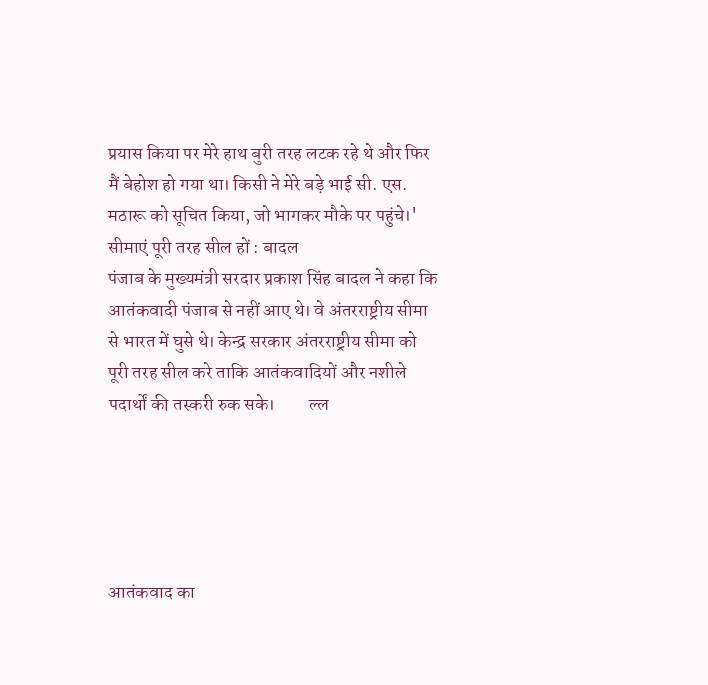प्रयास किया पर मेरे हाथ बुरी तरह लटक रहे थे और फिर मैं बेहोश हो गया था। किसी ने मेरे बड़े भाई सी. एस. मठारू को सूचित किया, जो भागकर मौके पर पहुंचे।'
सीमाएं पूरी तरह सील हों : बादल
पंजाब के मुख्यमंत्री सरदार प्रकाश सिंह बादल ने कहा कि आतंकवादी पंजाब से नहीं आए थे। वे अंतरराष्ट्रीय सीमा से भारत में घुसे थे। केन्द्र सरकार अंतरराष्ट्रीय सीमा को पूरी तरह सील करे ताकि आतंकवादियों और नशीले पदार्थों की तस्करी रुक सके।         ल्ल





आतंकवाद का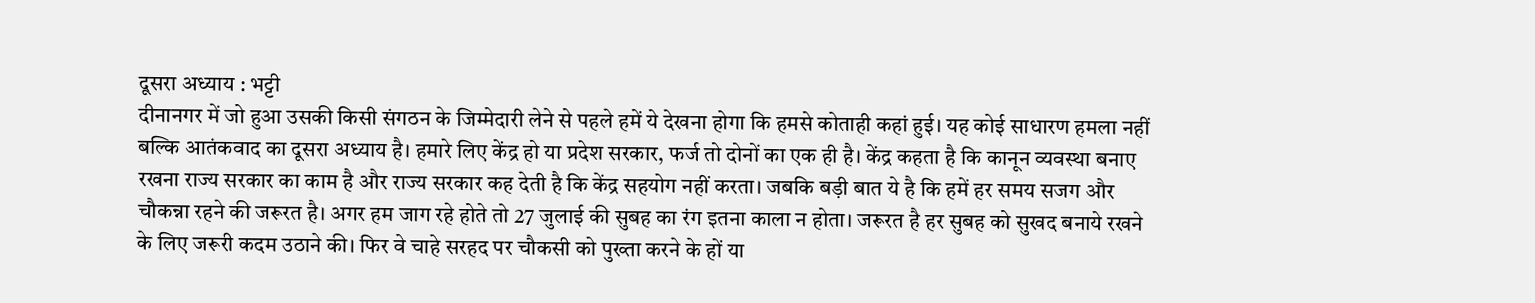दूसरा अध्याय : भट्टी
दीनानगर में जो हुआ उसकी किसी संगठन के जिम्मेदारी लेने से पहले हमें ये देखना होगा कि हमसे कोताही कहां हुई। यह कोई साधारण हमला नहीं बल्कि आतंकवाद का दूसरा अध्याय है। हमारे लिए केंद्र हो या प्रदेश सरकार, फर्ज तो दोनों का एक ही है। केंद्र कहता है कि कानून व्यवस्था बनाए रखना राज्य सरकार का काम है और राज्य सरकार कह देती है कि केंद्र सहयोग नहीं करता। जबकि बड़ी बात ये है कि हमें हर समय सजग और चौकन्ना रहने की जरूरत है। अगर हम जाग रहे होते तो 27 जुलाई की सुबह का रंग इतना काला न होता। जरूरत है हर सुबह को सुखद बनाये रखने के लिए जरूरी कदम उठाने की। फिर वे चाहे सरहद पर चौकसी को पुख्ता करने के हों या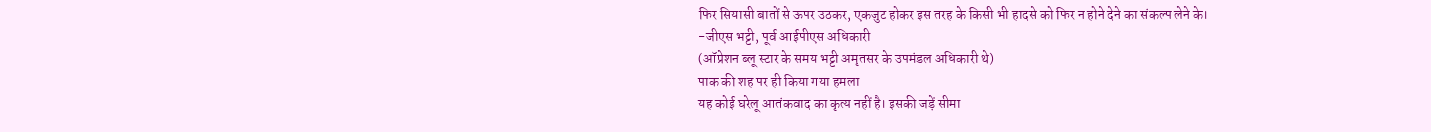फिर सियासी बातों से ऊपर उठकर, एकजुट होकर इस तरह के किसी भी हादसे को फिर न होने देने का संकल्प लेने के।
-जीएस भट्टी, पूर्व आईपीएस अधिकारी
(ऑप्रेशन ब्लू स्टार के समय भट्टी अमृतसर के उपमंडल अधिकारी थे)
पाक की शह पर ही किया गया हमला
यह कोई घरेलू आतंकवाद का कृत्य नहीं है। इसकी जड़ें सीमा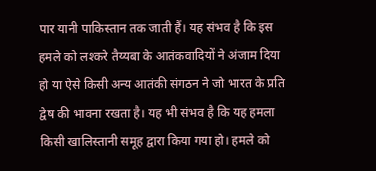पार यानी पाकिस्तान तक जाती हैं। यह संभव है कि इस हमले को लश्करे तैय्यबा के आतंकवादियों ने अंजाम दिया हो या ऐसे किसी अन्य आतंकी संगठन ने जो भारत के प्रति द्वेष की भावना रखता है। यह भी संभव है कि यह हमला किसी खालिस्तानी समूह द्वारा किया गया हो। हमले को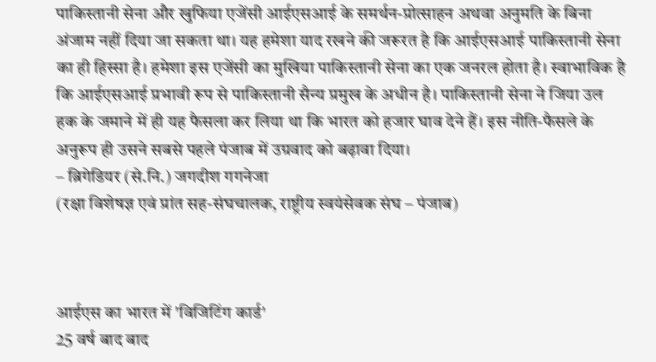पाकिस्तानी सेना और खुफिया एजेंसी आईएसआई के समर्थन-प्रोत्साहन अथवा अनुमति के बिना अंजाम नहीं दिया जा सकता था। यह हमेशा याद रखने की जरूरत है कि आईएसआई पाकिस्तानी सेना का ही हिस्सा है। हमेशा इस एजेंसी का मुखिया पाकिस्तानी सेना का एक जनरल होता है। स्वाभाविक है कि आईएसआई प्रभावी रूप से पाकिस्तानी सैन्य प्रमुख के अधीन है। पाकिस्तानी सेना ने जिया उल हक के जमाने में ही यह फैसला कर लिया था कि भारत को हजार घाव देने हैं। इस नीति-फैसले के अनुरूप ही उसने सबसे पहले पंजाब में उग्रवाद को बढ़ावा दिया।
– ब्रिगेडियर (से.नि.) जगदीश गगनेजा
(रक्षा विशेषज्ञ एवं प्रांत सह-संघचालक, राष्ट्रीय स्वयंसेवक संघ – पंजाब)



आईएस का भारत में 'विजिटिंग कार्ड'
25 वर्ष बाद बाद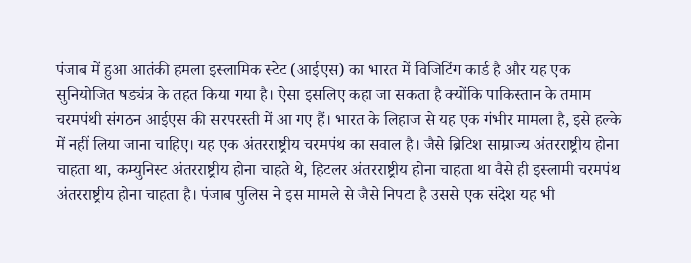पंजाब में हुआ आतंकी हमला इस्लामिक स्टेट (आईएस) का भारत में विजिटिंग कार्ड है और यह एक सुनियोजित षड्यंत्र के तहत किया गया है। ऐसा इसलिए कहा जा सकता है क्योंकि पाकिस्तान के तमाम चरमपंथी संगठन आईएस की सरपरस्ती में आ गए हैं। भारत के लिहाज से यह एक गंभीर मामला है, इसे हल्के में नहीं लिया जाना चाहिए। यह एक अंतरराष्ट्रीय चरमपंथ का सवाल है। जैसे ब्रिटिश साम्राज्य अंतरराष्ट्रीय होना चाहता था, कम्युनिस्ट अंतरराष्ट्रीय होना चाहते थे, हिटलर अंतरराष्ट्रीय होना चाहता था वैसे ही इस्लामी चरमपंथ अंतरराष्ट्रीय होना चाहता है। पंजाब पुलिस ने इस मामले से जैसे निपटा है उससे एक संदेश यह भी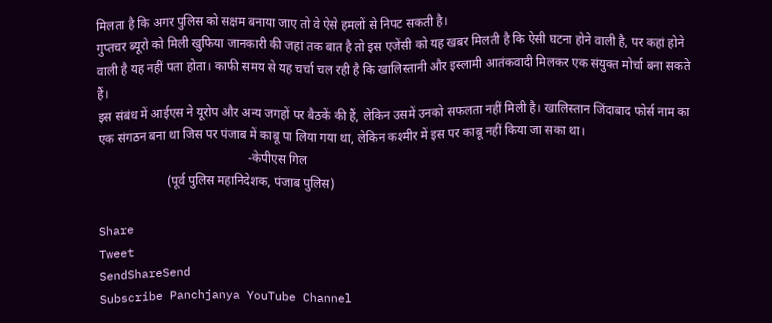मिलता है कि अगर पुलिस को सक्षम बनाया जाए तो वे ऐसे हमलों से निपट सकती है।
गुप्तचर ब्यूरो को मिली खुफिया जानकारी की जहां तक बात है तो इस एजेंसी को यह खबर मिलती है कि ऐसी घटना होने वाली है, पर कहां होने वाली है यह नहीं पता होता। काफी समय से यह चर्चा चल रही है कि खालिस्तानी और इस्लामी आतंकवादी मिलकर एक संयुक्त मोर्चा बना सकते हैं।
इस संबंध में आईएस ने यूरोप और अन्य जगहों पर बैठकें की हैं, लेकिन उसमें उनको सफलता नहीं मिली है। खालिस्तान जिंदाबाद फोर्स नाम का एक संगठन बना था जिस पर पंजाब में काबू पा लिया गया था, लेकिन कश्मीर में इस पर काबू नहीं किया जा सका था।
                                                -केपीएस गिल
                      (पूर्व पुलिस महानिदेशक, पंजाब पुलिस)

Share
Tweet
SendShareSend
Subscribe Panchjanya YouTube Channel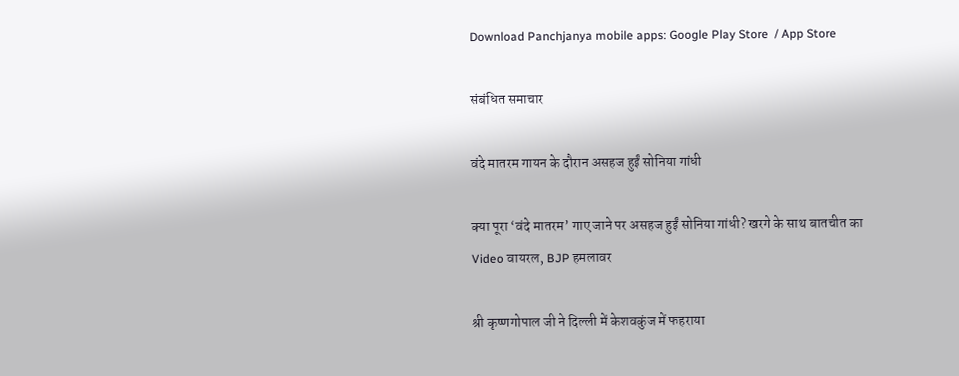Download Panchjanya mobile apps: Google Play Store  / App Store

संबंधित समाचार

वंदे मातरम गायन के दौरान असहज हुईं सोनिया गांधी

क्या पूरा ‘वंदे मातरम’ गाए जाने पर असहज हुईं सोनिया गांधी? खरगे के साथ बातचीत का Video वायरल, BJP हमलावर

श्री कृष्णगोपाल जी ने दिल्ली में केशवकुंज में फहराया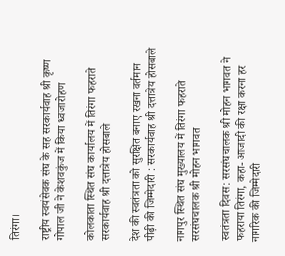तिरंगा।

राष्ट्रीय स्वयंसेवक संघ के सह सरकार्यवाह श्री कृष्ण गोपाल जी ने केशवकुंज में किया ध्वजारोहण

कोलकाता स्थित संघ कार्यालय में तिरंगा फहराते सरकार्यवाह श्री दत्तात्रेय होसबाले

देश की स्वतंत्रता को सुरक्षित बनाए रखना वर्तमान पीढ़ी की जिम्मेदारी : सरकार्यवाह श्री दत्तात्रेय होसबाले

नागपुर स्थित संघ मुख्यालय में तिरंगा फहराते सरसंघचालक श्री मोहन भागवत

स्वतंत्रता दिवस: सरसंघचालक श्री मोहन भागवत ने फहराया तिरंगा, कहा- आजादी की रक्षा करना हर नागरिक की जिम्मेदारी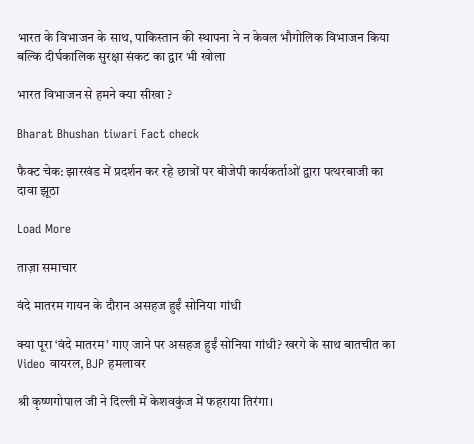भारत के विभाजन के साथ, पाकिस्तान की स्थापना ने न केवल भौगोलिक विभाजन किया बल्कि दीर्घकालिक सुरक्षा संकट का द्वार भी खोला

भारत विभाजन से हमने क्या सीखा ?

Bharat Bhushan tiwari Fact check

फैक्ट चेक: झारखंड में प्रदर्शन कर रहे छात्रों पर बीजेपी कार्यकर्ताओं द्वारा पत्थरबाजी का दावा झूठा

Load More

ताज़ा समाचार

वंदे मातरम गायन के दौरान असहज हुईं सोनिया गांधी

क्या पूरा ‘वंदे मातरम’ गाए जाने पर असहज हुईं सोनिया गांधी? खरगे के साथ बातचीत का Video वायरल, BJP हमलावर

श्री कृष्णगोपाल जी ने दिल्ली में केशवकुंज में फहराया तिरंगा।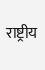राष्ट्रीय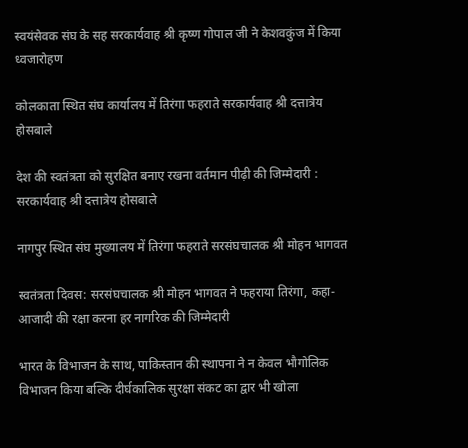स्वयंसेवक संघ के सह सरकार्यवाह श्री कृष्ण गोपाल जी ने केशवकुंज में किया ध्वजारोहण

कोलकाता स्थित संघ कार्यालय में तिरंगा फहराते सरकार्यवाह श्री दत्तात्रेय होसबाले

देश की स्वतंत्रता को सुरक्षित बनाए रखना वर्तमान पीढ़ी की जिम्मेदारी : सरकार्यवाह श्री दत्तात्रेय होसबाले

नागपुर स्थित संघ मुख्यालय में तिरंगा फहराते सरसंघचालक श्री मोहन भागवत

स्वतंत्रता दिवस: सरसंघचालक श्री मोहन भागवत ने फहराया तिरंगा, कहा- आजादी की रक्षा करना हर नागरिक की जिम्मेदारी

भारत के विभाजन के साथ, पाकिस्तान की स्थापना ने न केवल भौगोलिक विभाजन किया बल्कि दीर्घकालिक सुरक्षा संकट का द्वार भी खोला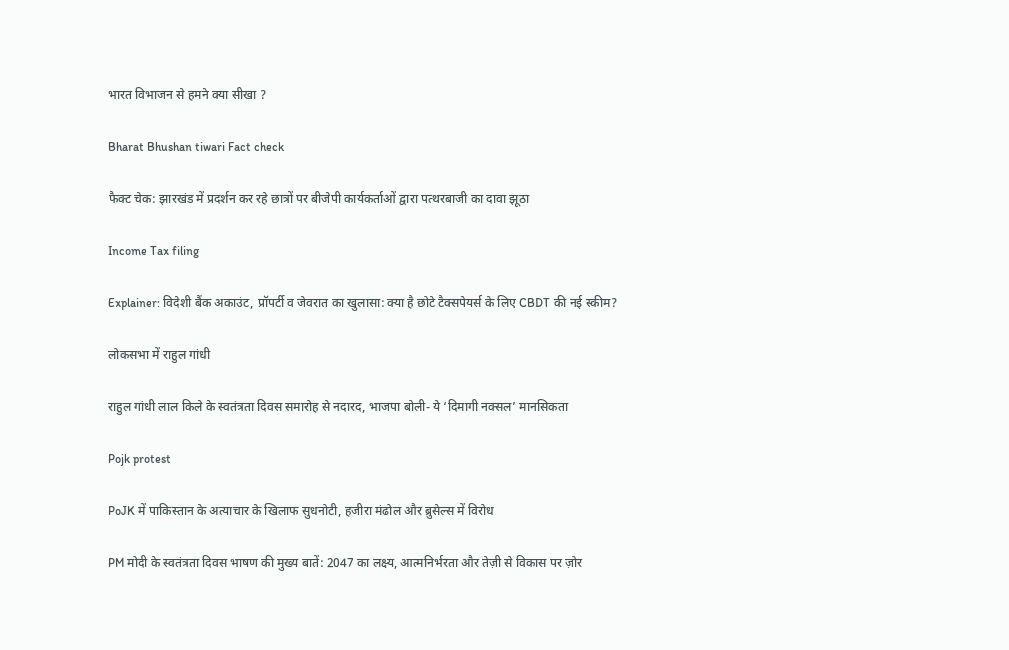भारत विभाजन से हमने क्या सीखा ?

Bharat Bhushan tiwari Fact check

फैक्ट चेक: झारखंड में प्रदर्शन कर रहे छात्रों पर बीजेपी कार्यकर्ताओं द्वारा पत्थरबाजी का दावा झूठा

Income Tax filing

Explainer: विदेशी बैंक अकाउंट, प्रॉपर्टी व जेवरात का खुलासा: क्या है छोटे टैक्सपेयर्स के लिए CBDT की नई स्कीम?

लोकसभा में राहुल गांधी

राहुल गांधी लाल किले के स्वतंत्रता दिवस समारोह से नदारद, भाजपा बोली- ये ‘दिमागी नक्सल’ मानसिकता

Pojk protest

PoJK में पाकिस्तान के अत्याचार के खिलाफ सुधनोटी, हजीरा मंढोल और ब्रुसेल्स में विरोध

PM मोदी के स्वतंत्रता दिवस भाषण की मुख्य बातें: 2047 का लक्ष्य, आत्मनिर्भरता और तेज़ी से विकास पर ज़ोर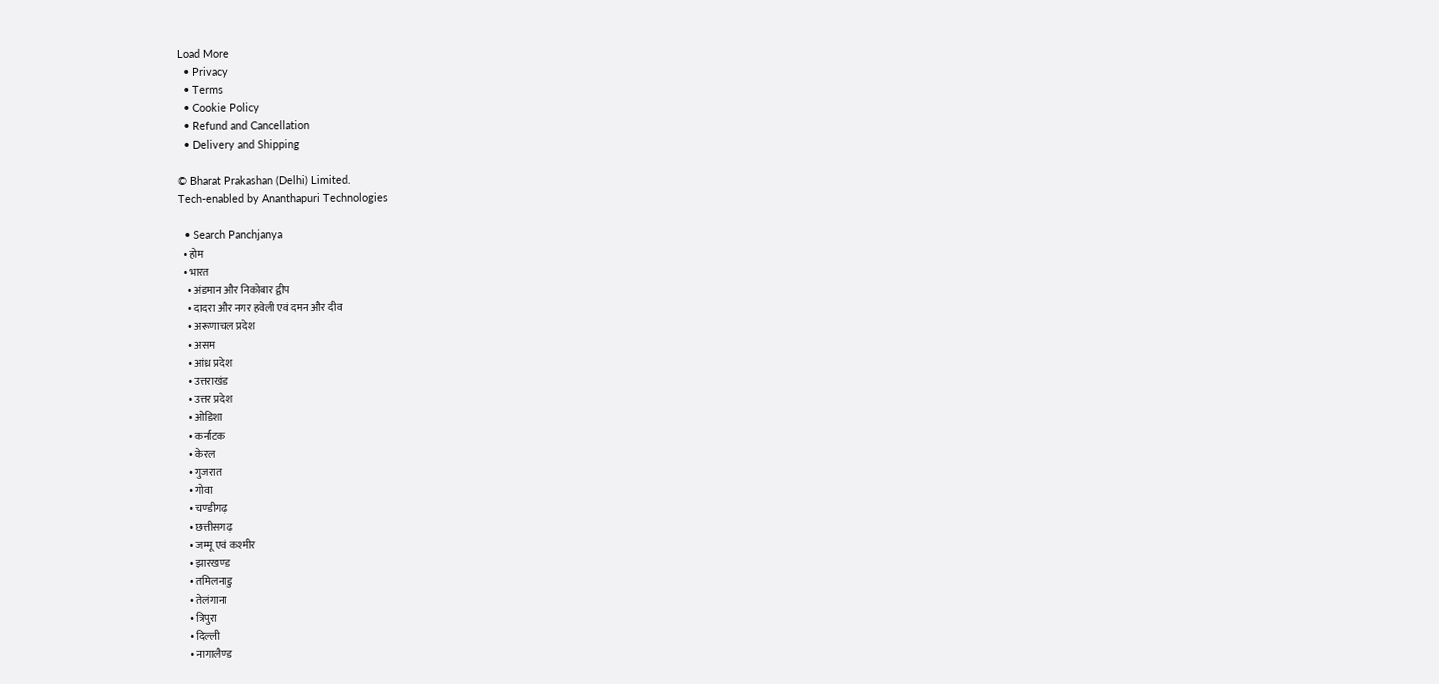Load More
  • Privacy
  • Terms
  • Cookie Policy
  • Refund and Cancellation
  • Delivery and Shipping

© Bharat Prakashan (Delhi) Limited.
Tech-enabled by Ananthapuri Technologies

  • Search Panchjanya
  • होम
  • भारत
    • अंडमान और निकोबार द्वीप
    • दादरा और नगर हवेली एवं दमन और दीव
    • अरूणाचल प्रदेश
    • असम
    • आंध्र प्रदेश
    • उत्तराखंड
    • उत्तर प्रदेश
    • ओडिशा
    • कर्नाटक
    • केरल
    • गुजरात
    • गोवा
    • चण्‍डीगढ़
    • छत्तीसगढ़
    • जम्‍मू एवं कश्‍मीर
    • झारखण्‍ड
    • तमिलनाडु
    • तेलंगाना
    • त्रिपुरा
    • दिल्ली
    • नागालैण्‍ड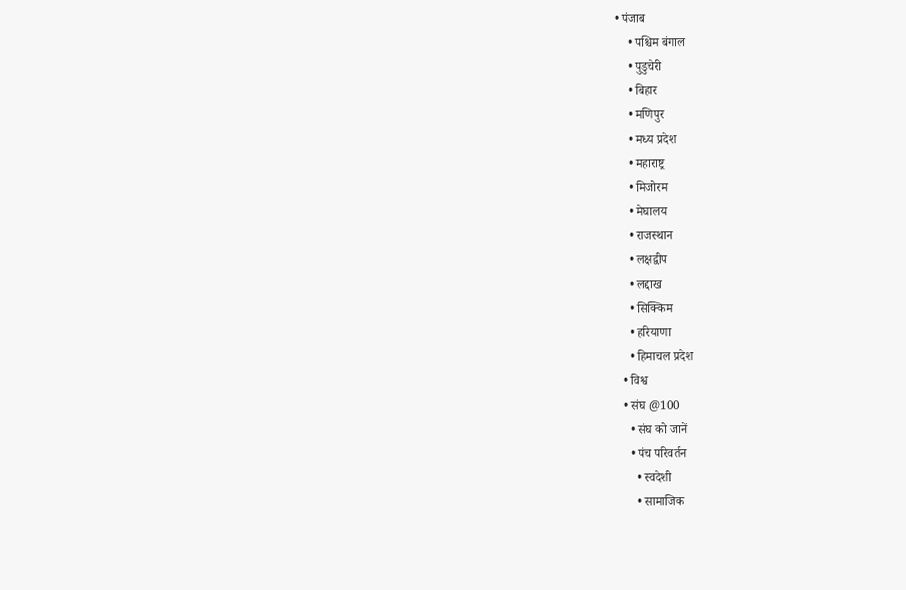• पंजाब
    • पश्चिम बंगाल
    • पुडुचेरी
    • बिहार
    • मणिपुर
    • मध्य प्रदेश
    • महाराष्ट्र
    • मिजोरम
    • मेघालय
    • राजस्थान
    • लक्षद्वीप
    • लद्दाख
    • सिक्किम
    • हरियाणा
    • हिमाचल प्रदेश
  • विश्व
  • संघ @100
    • संघ को जानें
    • पंच परिवर्तन
      • स्वदेशी
      • सामाजिक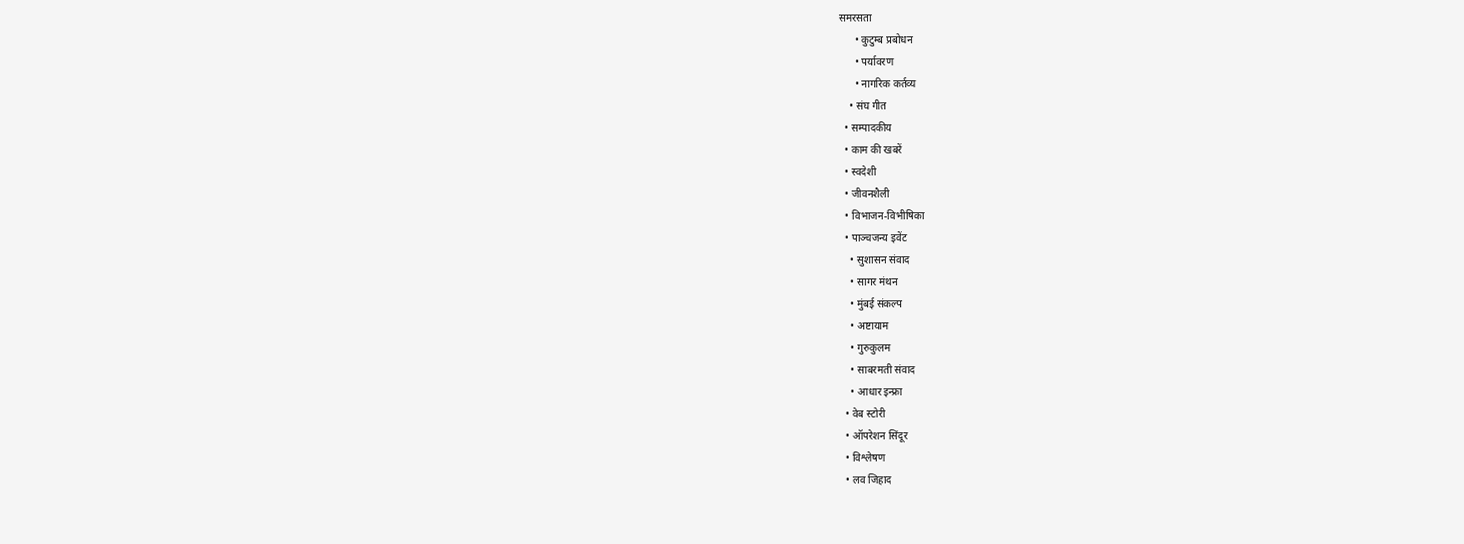समरसता
      • कुटुम्ब प्रबोधन
      • पर्यावरण
      • नागरिक कर्तव्य
    • संघ गीत
  • सम्पादकीय
  • काम की खबरें
  • स्वदेशी
  • जीवनशैली
  • विभाजन-विभीषिका
  • पाञ्चजन्य इवेंट
    • सुशासन संवाद
    • सागर मंथन
    • मुंबई संकल्प
    • अष्टायाम
    • गुरुकुलम
    • साबरमती संवाद
    • आधार इन्फ्रा
  • वेब स्टोरी
  • ऑपरेशन सिंदूर
  • विश्लेषण
  • लव जिहाद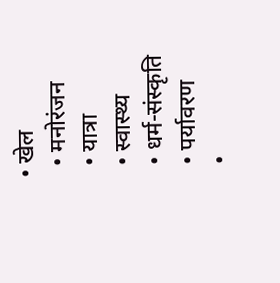• खेल
  • मनोरंजन
  • यात्रा
  • स्वास्थ्य
  • धर्म-संस्कृति
  • पर्यावरण
  •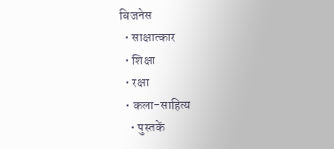बिजनेस
  • साक्षात्कार
  • शिक्षा
  • रक्षा
  • कला-साहित्य
    • पुस्तकें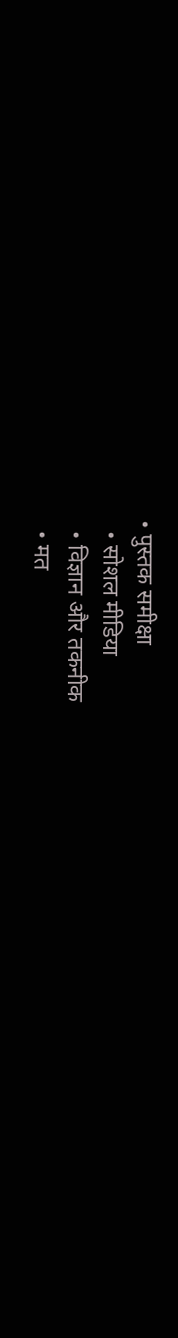• पुस्तक समीक्षा
  • सोशल मीडिया
  • विज्ञान और तकनीक
  • मत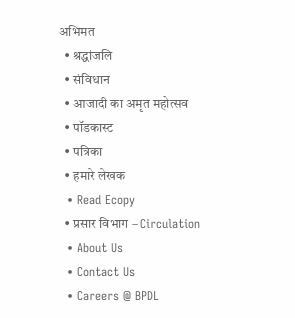अभिमत
  • श्रद्धांजलि
  • संविधान
  • आजादी का अमृत महोत्सव
  • पॉडकास्ट
  • पत्रिका
  • हमारे लेखक
  • Read Ecopy
  • प्रसार विभाग – Circulation
  • About Us
  • Contact Us
  • Careers @ BPDL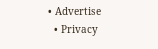• Advertise
  • Privacy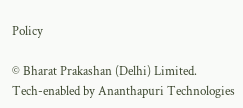Policy

© Bharat Prakashan (Delhi) Limited.
Tech-enabled by Ananthapuri Technologies